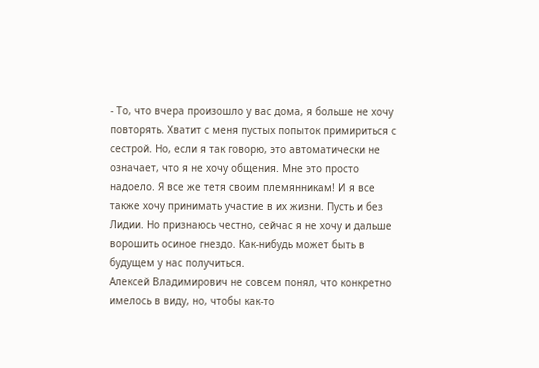- То, что вчера произошло у вас дома, я больше не хочу повторять. Хватит с меня пустых попыток примириться с сестрой. Но, если я так говорю, это автоматически не означает, что я не хочу общения. Мне это просто надоело. Я все же тетя своим племянникам! И я все также хочу принимать участие в их жизни. Пусть и без Лидии. Но признаюсь честно, сейчас я не хочу и дальше ворошить осиное гнездо. Как-нибудь может быть в будущем у нас получиться.
Алексей Владимирович не совсем понял, что конкретно имелось в виду, но, чтобы как-то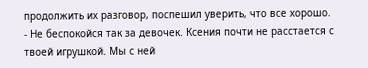продолжить их разговор, поспешил уверить, что все хорошо.
- Не беспокойся так за девочек. Ксения почти не расстается с твоей игрушкой. Мы с ней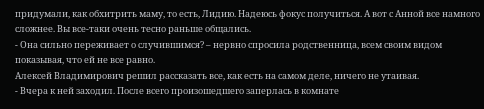придумали, как обхитрить маму, то есть, Лидию. Надеюсь фокус получиться. А вот с Анной все намного сложнее. Вы все-таки очень тесно раньше общались.
- Она сильно переживает о случившимся? – нервно спросила родственница, всем своим видом показывая, что ей не все равно.
Алексей Владимирович решил рассказать все, как есть на самом деле, ничего не утаивая.
- Вчера к ней заходил. После всего произошедшего заперлась в комнате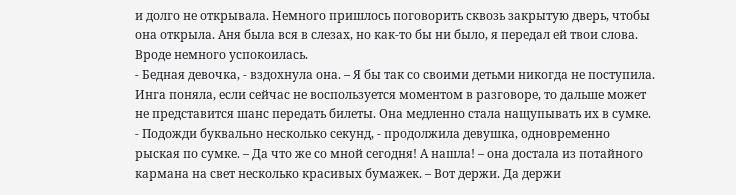и долго не открывала. Немного пришлось поговорить сквозь закрытую дверь, чтобы она открыла. Аня была вся в слезах, но как-то бы ни было, я передал ей твои слова. Вроде немного успокоилась.
- Бедная девочка, - вздохнула она. – Я бы так со своими детьми никогда не поступила.
Инга поняла, если сейчас не воспользуется моментом в разговоре, то дальше может не представится шанс передать билеты. Она медленно стала нащупывать их в сумке.
- Подожди буквально несколько секунд, - продолжила девушка, одновременно рыская по сумке. – Да что же со мной сегодня! А нашла! – она достала из потайного кармана на свет несколько красивых бумажек. – Вот держи. Да держи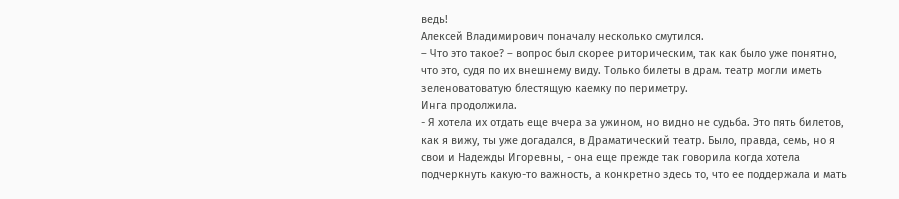ведь!
Алексей Владимирович поначалу несколько смутился.
– Что это такое? – вопрос был скорее риторическим, так как было уже понятно, что это, судя по их внешнему виду. Только билеты в драм. театр могли иметь зеленоватоватую блестящую каемку по периметру.
Инга продолжила.
- Я хотела их отдать еще вчера за ужином, но видно не судьба. Это пять билетов, как я вижу, ты уже догадался, в Драматический театр. Было, правда, семь, но я свои и Надежды Игоревны, - она еще прежде так говорила когда хотела подчеркнуть какую-то важность, а конкретно здесь то, что ее поддержала и мать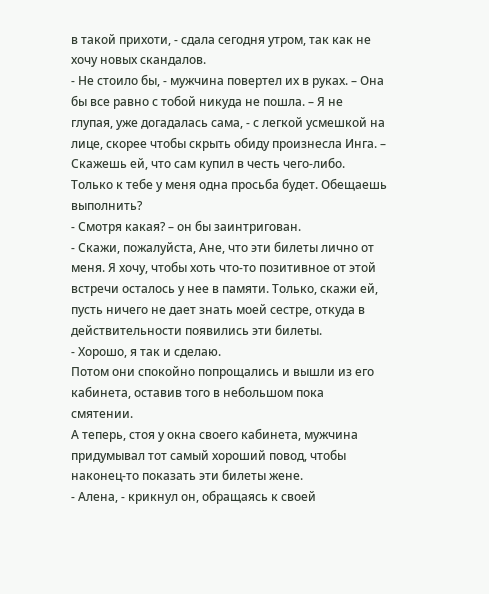в такой прихоти, - сдала сегодня утром, так как не хочу новых скандалов.
- Не стоило бы, - мужчина повертел их в руках. – Она бы все равно с тобой никуда не пошла. – Я не глупая, уже догадалась сама, - с легкой усмешкой на лице, скорее чтобы скрыть обиду произнесла Инга. – Скажешь ей, что сам купил в честь чего-либо. Только к тебе у меня одна просьба будет. Обещаешь выполнить?
- Смотря какая? – он бы заинтригован.
- Скажи, пожалуйста, Ане, что эти билеты лично от меня. Я хочу, чтобы хоть что-то позитивное от этой встречи осталось у нее в памяти. Только, скажи ей, пусть ничего не дает знать моей сестре, откуда в действительности появились эти билеты.
- Хорошо, я так и сделаю.
Потом они спокойно попрощались и вышли из его кабинета, оставив того в небольшом пока смятении.
А теперь, стоя у окна своего кабинета, мужчина придумывал тот самый хороший повод, чтобы наконец-то показать эти билеты жене.
- Алена, - крикнул он, обращаясь к своей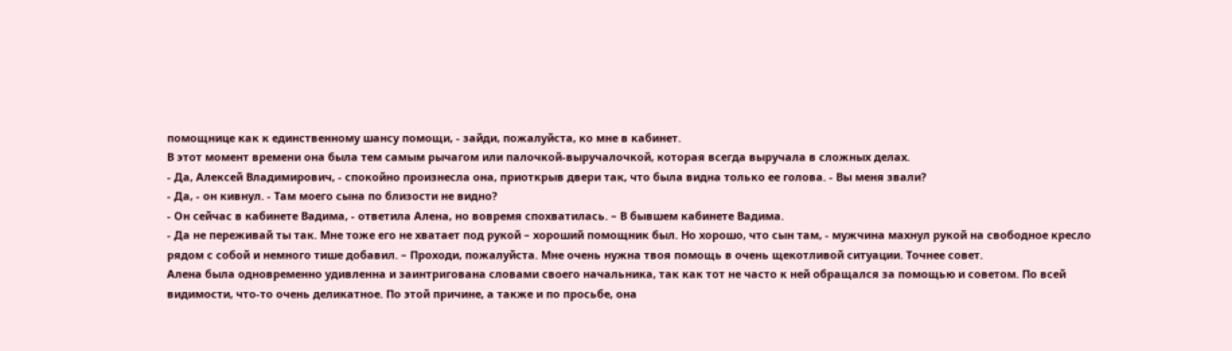помощнице как к единственному шансу помощи, - зайди, пожалуйста, ко мне в кабинет.
В этот момент времени она была тем самым рычагом или палочкой-выручалочкой, которая всегда выручала в сложных делах.
- Да, Алексей Владимирович, - спокойно произнесла она, приоткрыв двери так, что была видна только ее голова. - Вы меня звали?
- Да, - он кивнул. - Там моего сына по близости не видно?
- Он сейчас в кабинете Вадима, - ответила Алена, но вовремя спохватилась. – В бывшем кабинете Вадима.
- Да не переживай ты так. Мне тоже его не хватает под рукой – хороший помощник был. Но хорошо, что сын там, - мужчина махнул рукой на свободное кресло рядом с собой и немного тише добавил. – Проходи, пожалуйста. Мне очень нужна твоя помощь в очень щекотливой ситуации. Точнее совет.
Алена была одновременно удивленна и заинтригована словами своего начальника, так как тот не часто к ней обращался за помощью и советом. По всей видимости, что-то очень деликатное. По этой причине, а также и по просьбе, она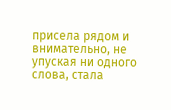присела рядом и внимательно, не упуская ни одного слова, стала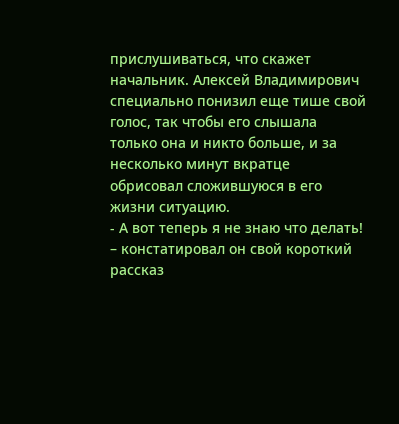прислушиваться, что скажет начальник. Алексей Владимирович специально понизил еще тише свой голос, так чтобы его слышала только она и никто больше, и за несколько минут вкратце обрисовал сложившуюся в его жизни ситуацию.
- А вот теперь я не знаю что делать! – констатировал он свой короткий рассказ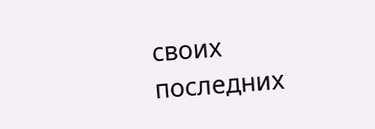своих последних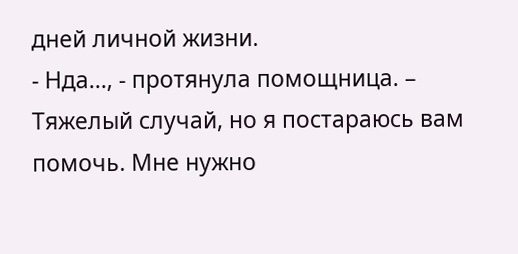дней личной жизни.
- Нда…, - протянула помощница. – Тяжелый случай, но я постараюсь вам помочь. Мне нужно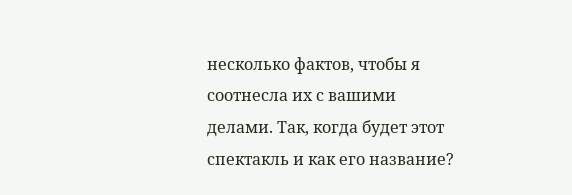несколько фактов, чтобы я соотнесла их с вашими делами. Так, когда будет этот спектакль и как его название?